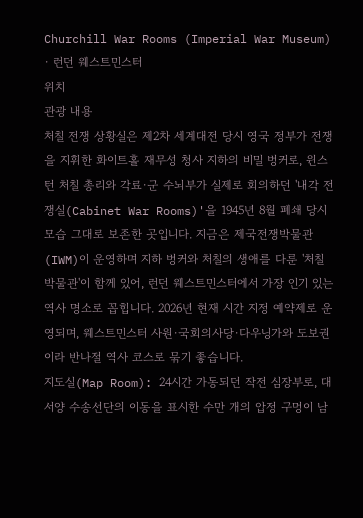Churchill War Rooms (Imperial War Museum) · 런던 웨스트민스터
위치
관광 내용
처칠 전쟁 상황실은 제2차 세계대전 당시 영국 정부가 전쟁을 지휘한 화이트홀 재무성 청사 지하의 비밀 벙커로, 윈스턴 처칠 총리와 각료·군 수뇌부가 실제로 회의하던 '내각 전쟁실(Cabinet War Rooms)'을 1945년 8월 폐쇄 당시 모습 그대로 보존한 곳입니다. 지금은 제국전쟁박물관(IWM)이 운영하며 지하 벙커와 처칠의 생애를 다룬 '처칠 박물관'이 함께 있어, 런던 웨스트민스터에서 가장 인기 있는 역사 명소로 꼽힙니다. 2026년 현재 시간 지정 예약제로 운영되며, 웨스트민스터 사원·국회의사당·다우닝가와 도보권이라 반나절 역사 코스로 묶기 좋습니다.
지도실(Map Room): 24시간 가동되던 작전 심장부로, 대서양 수송선단의 이동을 표시한 수만 개의 압정 구멍이 남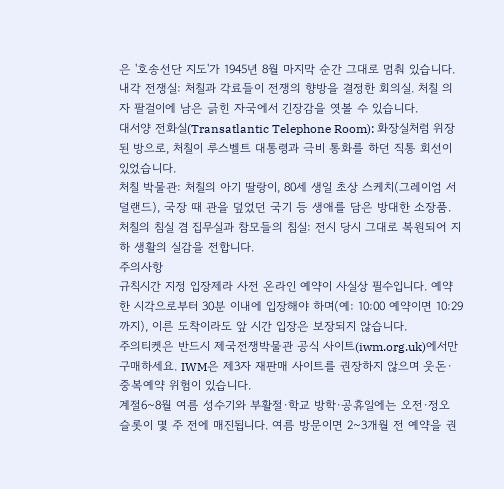은 '호송선단 지도'가 1945년 8월 마지막 순간 그대로 멈춰 있습니다.
내각 전쟁실: 처칠과 각료들이 전쟁의 향방을 결정한 회의실. 처칠 의자 팔걸이에 남은 긁힌 자국에서 긴장감을 엿볼 수 있습니다.
대서양 전화실(Transatlantic Telephone Room): 화장실처럼 위장된 방으로, 처칠이 루스벨트 대통령과 극비 통화를 하던 직통 회선이 있었습니다.
처칠 박물관: 처칠의 아기 딸랑이, 80세 생일 초상 스케치(그레이엄 서덜랜드), 국장 때 관을 덮었던 국기 등 생애를 담은 방대한 소장품.
처칠의 침실 겸 집무실과 참모들의 침실: 전시 당시 그대로 복원되어 지하 생활의 실감을 전합니다.
주의사항
규칙시간 지정 입장제라 사전 온라인 예약이 사실상 필수입니다. 예약한 시각으로부터 30분 이내에 입장해야 하며(예: 10:00 예약이면 10:29까지), 이른 도착이라도 앞 시간 입장은 보장되지 않습니다.
주의티켓은 반드시 제국전쟁박물관 공식 사이트(iwm.org.uk)에서만 구매하세요. IWM은 제3자 재판매 사이트를 권장하지 않으며 웃돈·중복예약 위험이 있습니다.
계절6~8월 여름 성수기와 부활절·학교 방학·공휴일에는 오전·정오 슬롯이 몇 주 전에 매진됩니다. 여름 방문이면 2~3개월 전 예약을 권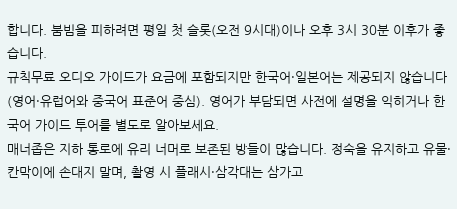합니다. 붐빔을 피하려면 평일 첫 슬롯(오전 9시대)이나 오후 3시 30분 이후가 좋습니다.
규칙무료 오디오 가이드가 요금에 포함되지만 한국어·일본어는 제공되지 않습니다(영어·유럽어와 중국어 표준어 중심). 영어가 부담되면 사전에 설명을 익히거나 한국어 가이드 투어를 별도로 알아보세요.
매너좁은 지하 통로에 유리 너머로 보존된 방들이 많습니다. 정숙을 유지하고 유물·칸막이에 손대지 말며, 촬영 시 플래시·삼각대는 삼가고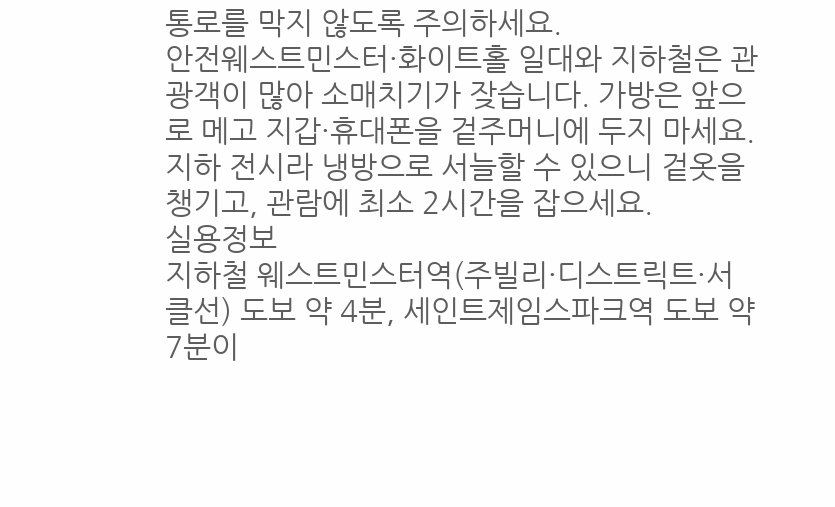통로를 막지 않도록 주의하세요.
안전웨스트민스터·화이트홀 일대와 지하철은 관광객이 많아 소매치기가 잦습니다. 가방은 앞으로 메고 지갑·휴대폰을 겉주머니에 두지 마세요. 지하 전시라 냉방으로 서늘할 수 있으니 겉옷을 챙기고, 관람에 최소 2시간을 잡으세요.
실용정보
지하철 웨스트민스터역(주빌리·디스트릭트·서클선) 도보 약 4분, 세인트제임스파크역 도보 약 7분이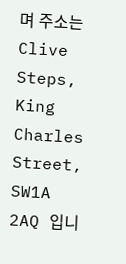며 주소는 Clive Steps, King Charles Street, SW1A 2AQ 입니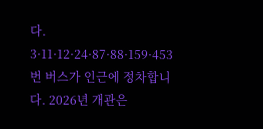다. 3·11·12·24·87·88·159·453번 버스가 인근에 정차합니다. 2026년 개관은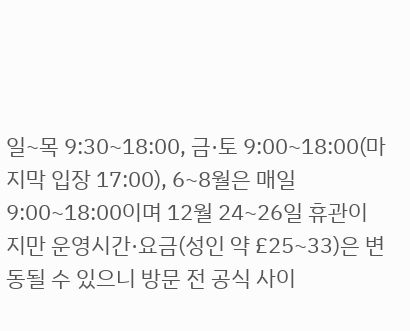일~목 9:30~18:00, 금·토 9:00~18:00(마지막 입장 17:00), 6~8월은 매일 9:00~18:00이며 12월 24~26일 휴관이지만 운영시간·요금(성인 약 £25~33)은 변동될 수 있으니 방문 전 공식 사이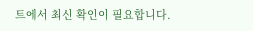트에서 최신 확인이 필요합니다.